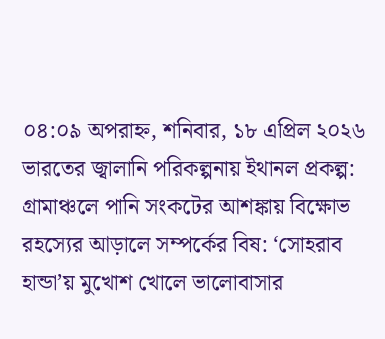০৪:০৯ অপরাহ্ন, শনিবার, ১৮ এপ্রিল ২০২৬
ভারতের জ্বালানি পরিকল্পনায় ইথানল প্রকল্প: গ্রামাঞ্চলে পানি সংকটের আশঙ্কায় বিক্ষোভ রহস্যের আড়ালে সম্পর্কের বিষ: ‘সোহরাব হান্ডা’য় মুখোশ খোলে ভালোবাসার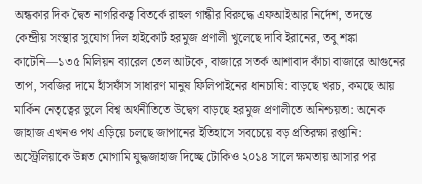অন্ধকার দিক দ্বৈত নাগরিকত্ব বিতর্কে রাহুল গান্ধীর বিরুদ্ধে এফআইআর নির্দেশ, তদন্তে কেন্দ্রীয় সংস্থার সুযোগ দিল হাইকোর্ট হরমুজ প্রণালী খুলেছে দাবি ইরানের, তবু শঙ্কা কাটেনি—১৩৫ মিলিয়ন ব্যারেল তেল আটকে, বাজারে সতর্ক আশাবাদ কাঁচা বাজারে আগুনের তাপ, সবজির দামে হাঁসফাঁস সাধারণ মানুষ ফিলিপাইনের ধানচাষি: বাড়ছে খরচ, কমছে আয় মার্কিন নেতৃত্বের ভুলে বিশ্ব অর্থনীতিতে উদ্বেগ বাড়ছে হরমুজ প্রণালীতে অনিশ্চয়তা: অনেক জাহাজ এখনও পথ এড়িয়ে চলছে জাপানের ইতিহাসে সবচেয়ে বড় প্রতিরক্ষা রপ্তানি: অস্ট্রেলিয়াকে উন্নত মোগামি যুদ্ধজাহাজ দিচ্ছে টোকিও ২০১৪ সালে ক্ষমতায় আসার পর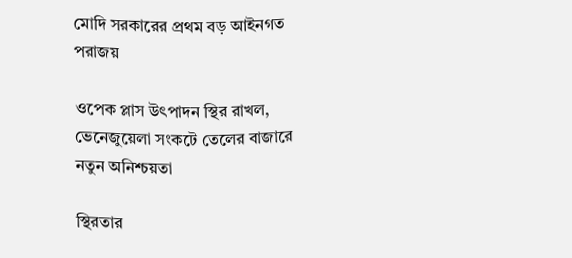মোদি সরকারের প্রথম বড় আইনগত পরাজয়

ওপেক প্লাস উৎপাদন স্থির রাখল, ভেনেজুয়েলা সংকটে তেলের বাজারে নতুন অনিশ্চয়তা

স্থিরতার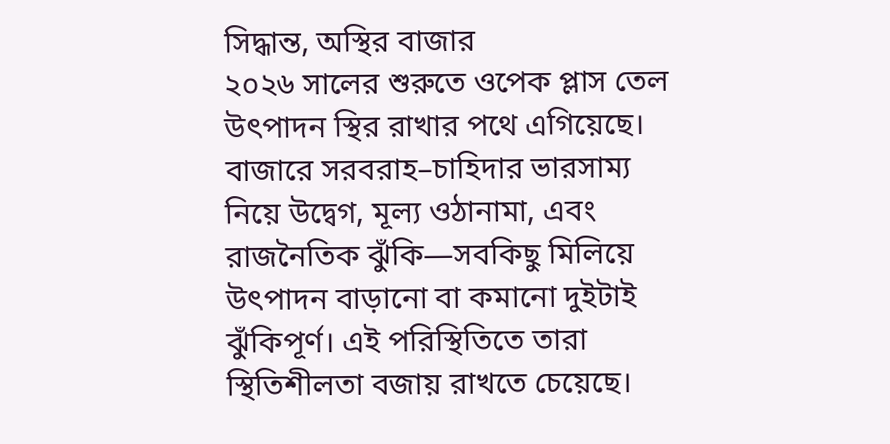সিদ্ধান্ত, অস্থির বাজার
২০২৬ সালের শুরুতে ওপেক প্লাস তেল উৎপাদন স্থির রাখার পথে এগিয়েছে। বাজারে সরবরাহ–চাহিদার ভারসাম্য নিয়ে উদ্বেগ, মূল্য ওঠানামা, এবং রাজনৈতিক ঝুঁকি—সবকিছু মিলিয়ে উৎপাদন বাড়ানো বা কমানো দুইটাই ঝুঁকিপূর্ণ। এই পরিস্থিতিতে তারা স্থিতিশীলতা বজায় রাখতে চেয়েছে।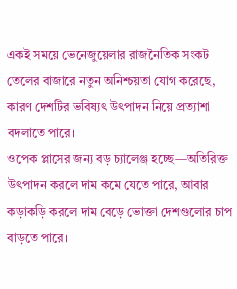একই সময়ে ভেনেজুয়েলার রাজনৈতিক সংকট তেলের বাজারে নতুন অনিশ্চয়তা যোগ করেছে, কারণ দেশটির ভবিষ্যৎ উৎপাদন নিয়ে প্রত্যাশা বদলাতে পারে।
ওপেক প্লাসের জন্য বড় চ্যালেঞ্জ হচ্ছে—অতিরিক্ত উৎপাদন করলে দাম কমে যেতে পারে, আবার কড়াকড়ি করলে দাম বেড়ে ভোক্তা দেশগুলোর চাপ বাড়তে পারে।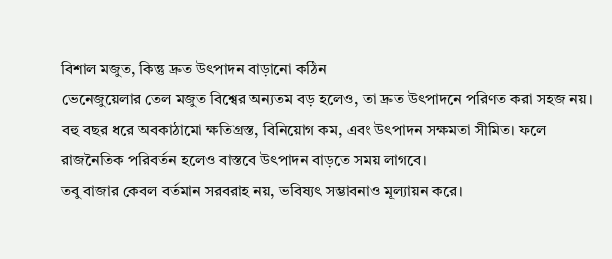বিশাল মজুত, কিন্তু দ্রুত উৎপাদন বাড়ানো কঠিন
ভেনেজুয়েলার তেল মজুত বিশ্বের অন্যতম বড় হলেও, তা দ্রুত উৎপাদনে পরিণত করা সহজ নয়। বহু বছর ধরে অবকাঠামো ক্ষতিগ্রস্ত, বিনিয়োগ কম, এবং উৎপাদন সক্ষমতা সীমিত। ফলে রাজনৈতিক পরিবর্তন হলেও বাস্তবে উৎপাদন বাড়তে সময় লাগবে।
তবু বাজার কেবল বর্তমান সরবরাহ নয়, ভবিষ্যৎ সম্ভাবনাও মূল্যায়ন করে।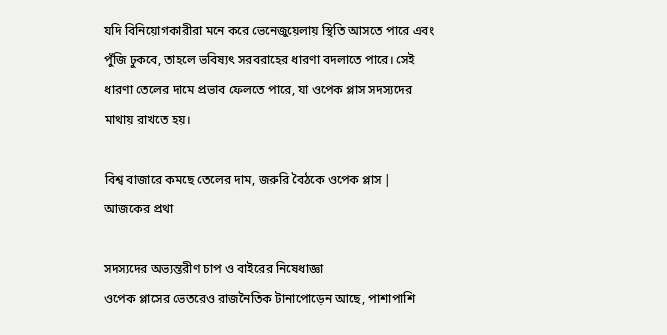যদি বিনিয়োগকারীরা মনে করে ভেনেজুয়েলায় স্থিতি আসতে পারে এবং পুঁজি ঢুকবে, তাহলে ভবিষ্যৎ সরবরাহের ধারণা বদলাতে পারে। সেই ধারণা তেলের দামে প্রভাব ফেলতে পারে, যা ওপেক প্লাস সদস্যদের মাথায় রাখতে হয়।

বিশ্ব বাজারে কমছে তেলের দাম, জরুরি বৈঠকে ওপেক প্লাস | আজকের প্রথা

সদস্যদের অভ্যন্তরীণ চাপ ও বাইরের নিষেধাজ্ঞা
ওপেক প্লাসের ভেতরেও রাজনৈতিক টানাপোড়েন আছে, পাশাপাশি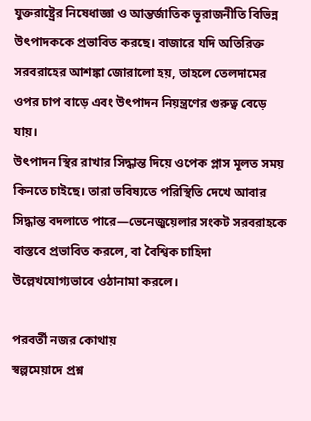যুক্তরাষ্ট্রের নিষেধাজ্ঞা ও আন্তর্জাতিক ভূরাজনীতি বিভিন্ন উৎপাদককে প্রভাবিত করছে। বাজারে যদি অতিরিক্ত সরবরাহের আশঙ্কা জোরালো হয়, তাহলে তেলদামের ওপর চাপ বাড়ে এবং উৎপাদন নিয়ন্ত্রণের গুরুত্ব বেড়ে যায়।
উৎপাদন স্থির রাখার সিদ্ধান্ত দিয়ে ওপেক প্লাস মূলত সময় কিনতে চাইছে। তারা ভবিষ্যতে পরিস্থিতি দেখে আবার সিদ্ধান্ত বদলাতে পারে—ভেনেজুয়েলার সংকট সরবরাহকে বাস্তবে প্রভাবিত করলে, বা বৈশ্বিক চাহিদা উল্লেখযোগ্যভাবে ওঠানামা করলে।

পরবর্তী নজর কোথায়
স্বল্পমেয়াদে প্রশ্ন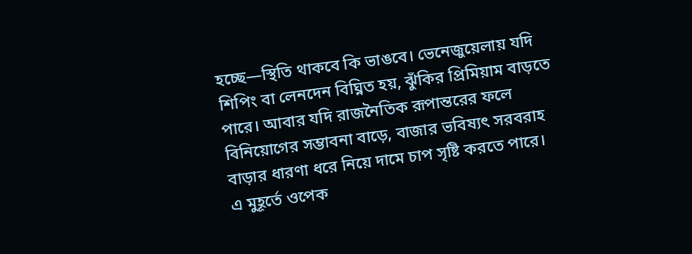হচ্ছে—স্থিতি থাকবে কি ভাঙবে। ভেনেজুয়েলায় যদি শিপিং বা লেনদেন বিঘ্নিত হয়, ঝুঁকির প্রিমিয়াম বাড়তে পারে। আবার যদি রাজনৈতিক রূপান্তরের ফলে বিনিয়োগের সম্ভাবনা বাড়ে, বাজার ভবিষ্যৎ সরবরাহ বাড়ার ধারণা ধরে নিয়ে দামে চাপ সৃষ্টি করতে পারে।
এ মুহূর্তে ওপেক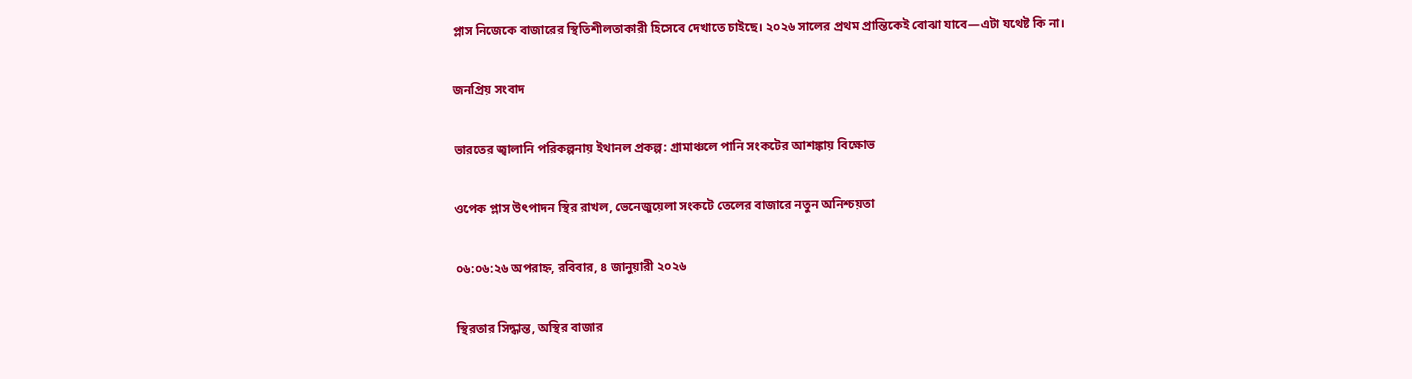প্লাস নিজেকে বাজারের স্থিতিশীলতাকারী হিসেবে দেখাতে চাইছে। ২০২৬ সালের প্রথম প্রান্তিকেই বোঝা যাবে—এটা যথেষ্ট কি না।

জনপ্রিয় সংবাদ

ভারতের জ্বালানি পরিকল্পনায় ইথানল প্রকল্প: গ্রামাঞ্চলে পানি সংকটের আশঙ্কায় বিক্ষোভ

ওপেক প্লাস উৎপাদন স্থির রাখল, ভেনেজুয়েলা সংকটে তেলের বাজারে নতুন অনিশ্চয়তা

০৬:০৬:২৬ অপরাহ্ন, রবিবার, ৪ জানুয়ারী ২০২৬

স্থিরতার সিদ্ধান্ত, অস্থির বাজার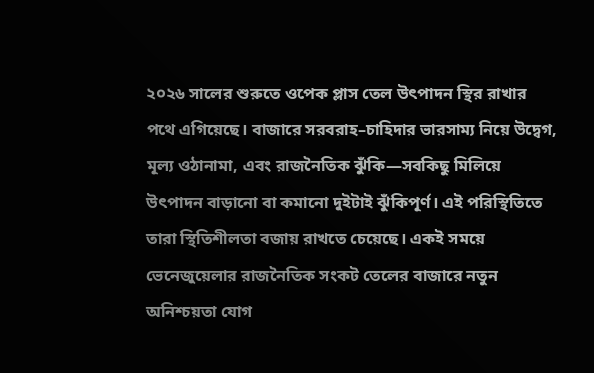২০২৬ সালের শুরুতে ওপেক প্লাস তেল উৎপাদন স্থির রাখার পথে এগিয়েছে। বাজারে সরবরাহ–চাহিদার ভারসাম্য নিয়ে উদ্বেগ, মূল্য ওঠানামা, এবং রাজনৈতিক ঝুঁকি—সবকিছু মিলিয়ে উৎপাদন বাড়ানো বা কমানো দুইটাই ঝুঁকিপূর্ণ। এই পরিস্থিতিতে তারা স্থিতিশীলতা বজায় রাখতে চেয়েছে। একই সময়ে ভেনেজুয়েলার রাজনৈতিক সংকট তেলের বাজারে নতুন অনিশ্চয়তা যোগ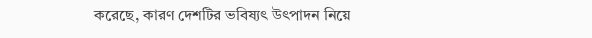করেছে, কারণ দেশটির ভবিষ্যৎ উৎপাদন নিয়ে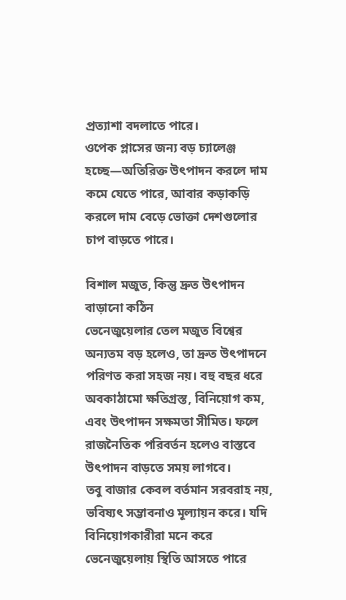প্রত্যাশা বদলাতে পারে।
ওপেক প্লাসের জন্য বড় চ্যালেঞ্জ হচ্ছে—অতিরিক্ত উৎপাদন করলে দাম কমে যেতে পারে, আবার কড়াকড়ি করলে দাম বেড়ে ভোক্তা দেশগুলোর চাপ বাড়তে পারে।

বিশাল মজুত, কিন্তু দ্রুত উৎপাদন বাড়ানো কঠিন
ভেনেজুয়েলার তেল মজুত বিশ্বের অন্যতম বড় হলেও, তা দ্রুত উৎপাদনে পরিণত করা সহজ নয়। বহু বছর ধরে অবকাঠামো ক্ষতিগ্রস্ত, বিনিয়োগ কম, এবং উৎপাদন সক্ষমতা সীমিত। ফলে রাজনৈতিক পরিবর্তন হলেও বাস্তবে উৎপাদন বাড়তে সময় লাগবে।
তবু বাজার কেবল বর্তমান সরবরাহ নয়, ভবিষ্যৎ সম্ভাবনাও মূল্যায়ন করে। যদি বিনিয়োগকারীরা মনে করে ভেনেজুয়েলায় স্থিতি আসতে পারে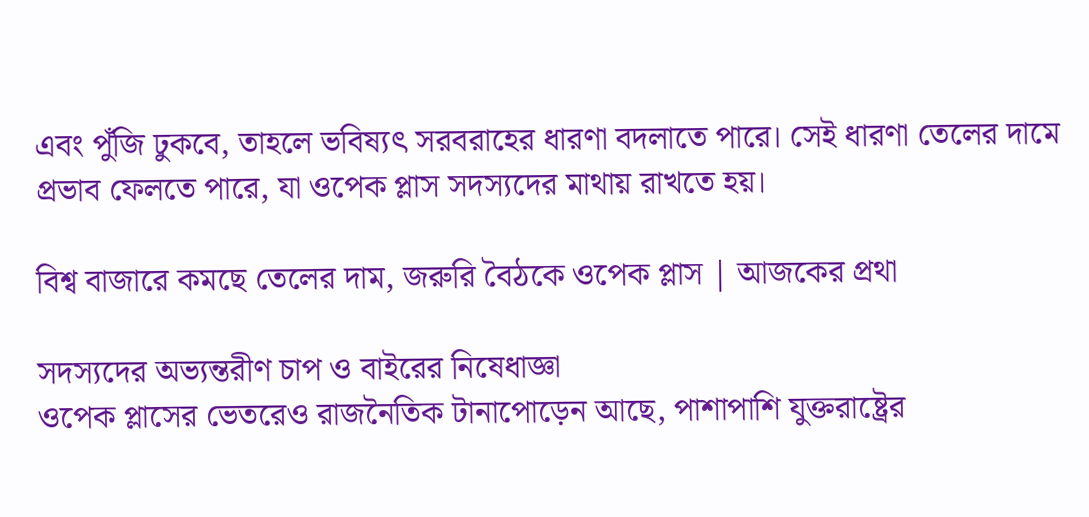এবং পুঁজি ঢুকবে, তাহলে ভবিষ্যৎ সরবরাহের ধারণা বদলাতে পারে। সেই ধারণা তেলের দামে প্রভাব ফেলতে পারে, যা ওপেক প্লাস সদস্যদের মাথায় রাখতে হয়।

বিশ্ব বাজারে কমছে তেলের দাম, জরুরি বৈঠকে ওপেক প্লাস | আজকের প্রথা

সদস্যদের অভ্যন্তরীণ চাপ ও বাইরের নিষেধাজ্ঞা
ওপেক প্লাসের ভেতরেও রাজনৈতিক টানাপোড়েন আছে, পাশাপাশি যুক্তরাষ্ট্রের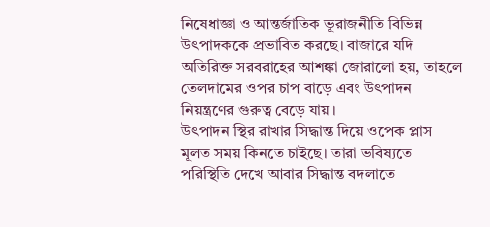নিষেধাজ্ঞা ও আন্তর্জাতিক ভূরাজনীতি বিভিন্ন উৎপাদককে প্রভাবিত করছে। বাজারে যদি অতিরিক্ত সরবরাহের আশঙ্কা জোরালো হয়, তাহলে তেলদামের ওপর চাপ বাড়ে এবং উৎপাদন নিয়ন্ত্রণের গুরুত্ব বেড়ে যায়।
উৎপাদন স্থির রাখার সিদ্ধান্ত দিয়ে ওপেক প্লাস মূলত সময় কিনতে চাইছে। তারা ভবিষ্যতে পরিস্থিতি দেখে আবার সিদ্ধান্ত বদলাতে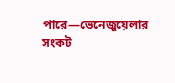পারে—ভেনেজুয়েলার সংকট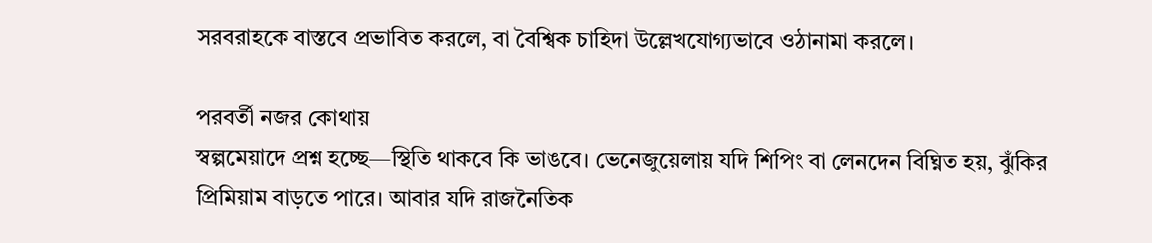সরবরাহকে বাস্তবে প্রভাবিত করলে, বা বৈশ্বিক চাহিদা উল্লেখযোগ্যভাবে ওঠানামা করলে।

পরবর্তী নজর কোথায়
স্বল্পমেয়াদে প্রশ্ন হচ্ছে—স্থিতি থাকবে কি ভাঙবে। ভেনেজুয়েলায় যদি শিপিং বা লেনদেন বিঘ্নিত হয়, ঝুঁকির প্রিমিয়াম বাড়তে পারে। আবার যদি রাজনৈতিক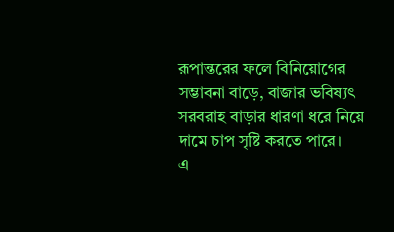রূপান্তরের ফলে বিনিয়োগের সম্ভাবনা বাড়ে, বাজার ভবিষ্যৎ সরবরাহ বাড়ার ধারণা ধরে নিয়ে দামে চাপ সৃষ্টি করতে পারে।
এ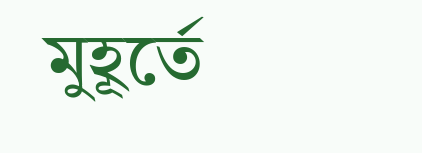মুহূর্তে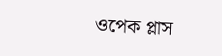ওপেক প্লাস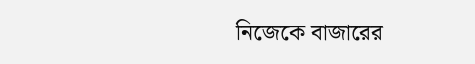নিজেকে বাজারের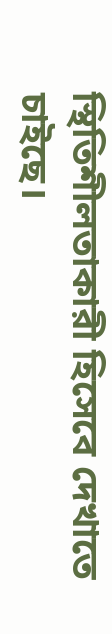স্থিতিশীলতাকারী হিসেবে দেখাতে চাইছে।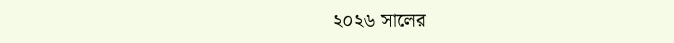২০২৬ সালের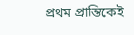প্রথম প্রান্তিকেই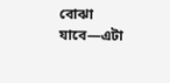বোঝা যাবে—এটা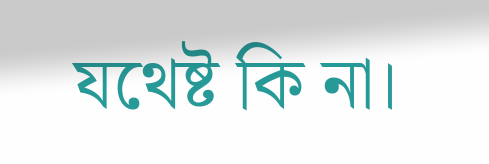যথেষ্ট কি না।